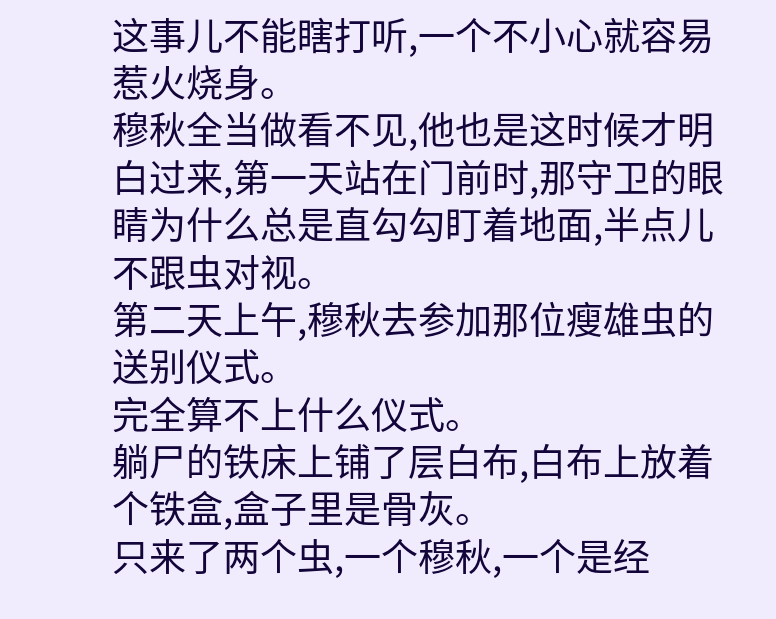这事儿不能瞎打听,一个不小心就容易惹火烧身。
穆秋全当做看不见,他也是这时候才明白过来,第一天站在门前时,那守卫的眼睛为什么总是直勾勾盯着地面,半点儿不跟虫对视。
第二天上午,穆秋去参加那位瘦雄虫的送别仪式。
完全算不上什么仪式。
躺尸的铁床上铺了层白布,白布上放着个铁盒,盒子里是骨灰。
只来了两个虫,一个穆秋,一个是经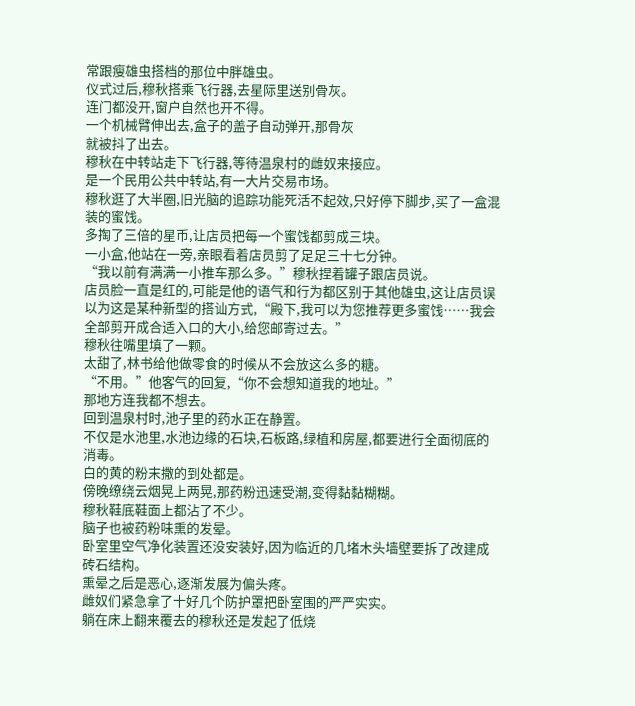常跟瘦雄虫搭档的那位中胖雄虫。
仪式过后,穆秋搭乘飞行器,去星际里送别骨灰。
连门都没开,窗户自然也开不得。
一个机械臂伸出去,盒子的盖子自动弹开,那骨灰
就被抖了出去。
穆秋在中转站走下飞行器,等待温泉村的雌奴来接应。
是一个民用公共中转站,有一大片交易市场。
穆秋逛了大半圈,旧光脑的追踪功能死活不起效,只好停下脚步,买了一盒混装的蜜饯。
多掏了三倍的星币,让店员把每一个蜜饯都剪成三块。
一小盒,他站在一旁,亲眼看着店员剪了足足三十七分钟。
“我以前有满满一小推车那么多。”穆秋捏着罐子跟店员说。
店员脸一直是红的,可能是他的语气和行为都区别于其他雄虫,这让店员误以为这是某种新型的搭讪方式,“殿下,我可以为您推荐更多蜜饯……我会全部剪开成合适入口的大小,给您邮寄过去。”
穆秋往嘴里填了一颗。
太甜了,林书给他做零食的时候从不会放这么多的糖。
“不用。”他客气的回复,“你不会想知道我的地址。”
那地方连我都不想去。
回到温泉村时,池子里的药水正在静置。
不仅是水池里,水池边缘的石块,石板路,绿植和房屋,都要进行全面彻底的消毒。
白的黄的粉末撒的到处都是。
傍晚缭绕云烟晃上两晃,那药粉迅速受潮,变得黏黏糊糊。
穆秋鞋底鞋面上都沾了不少。
脑子也被药粉味熏的发晕。
卧室里空气净化装置还没安装好,因为临近的几堵木头墙壁要拆了改建成砖石结构。
熏晕之后是恶心,逐渐发展为偏头疼。
雌奴们紧急拿了十好几个防护罩把卧室围的严严实实。
躺在床上翻来覆去的穆秋还是发起了低烧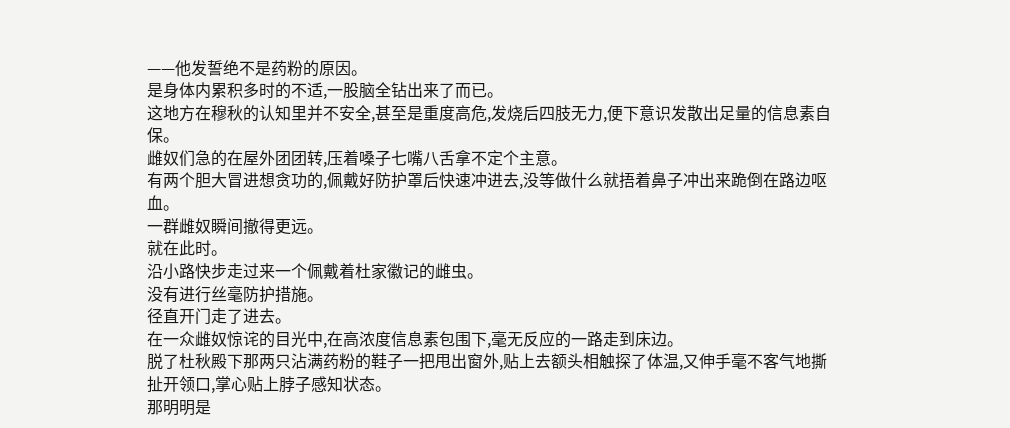——他发誓绝不是药粉的原因。
是身体内累积多时的不适,一股脑全钻出来了而已。
这地方在穆秋的认知里并不安全,甚至是重度高危,发烧后四肢无力,便下意识发散出足量的信息素自保。
雌奴们急的在屋外团团转,压着嗓子七嘴八舌拿不定个主意。
有两个胆大冒进想贪功的,佩戴好防护罩后快速冲进去,没等做什么就捂着鼻子冲出来跪倒在路边呕血。
一群雌奴瞬间撤得更远。
就在此时。
沿小路快步走过来一个佩戴着杜家徽记的雌虫。
没有进行丝毫防护措施。
径直开门走了进去。
在一众雌奴惊诧的目光中,在高浓度信息素包围下,毫无反应的一路走到床边。
脱了杜秋殿下那两只沾满药粉的鞋子一把甩出窗外,贴上去额头相触探了体温,又伸手毫不客气地撕扯开领口,掌心贴上脖子感知状态。
那明明是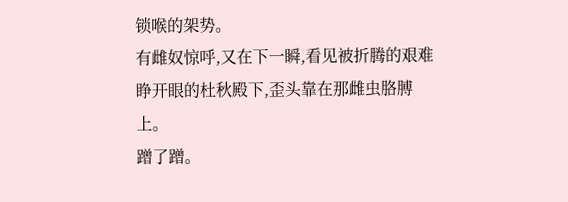锁喉的架势。
有雌奴惊呼,又在下一瞬,看见被折腾的艰难睁开眼的杜秋殿下,歪头靠在那雌虫胳膊上。
蹭了蹭。